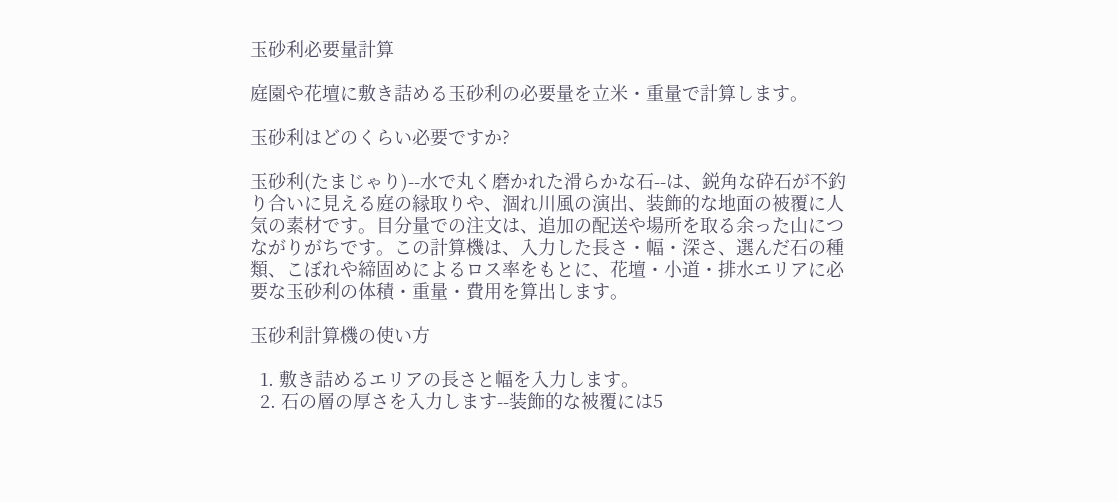玉砂利必要量計算

庭園や花壇に敷き詰める玉砂利の必要量を立米・重量で計算します。

玉砂利はどのくらい必要ですか?

玉砂利(たまじゃり)--水で丸く磨かれた滑らかな石--は、鋭角な砕石が不釣り合いに見える庭の縁取りや、涸れ川風の演出、装飾的な地面の被覆に人気の素材です。目分量での注文は、追加の配送や場所を取る余った山につながりがちです。この計算機は、入力した長さ・幅・深さ、選んだ石の種類、こぼれや締固めによるロス率をもとに、花壇・小道・排水エリアに必要な玉砂利の体積・重量・費用を算出します。

玉砂利計算機の使い方

  1. 敷き詰めるエリアの長さと幅を入力します。
  2. 石の層の厚さを入力します--装飾的な被覆には5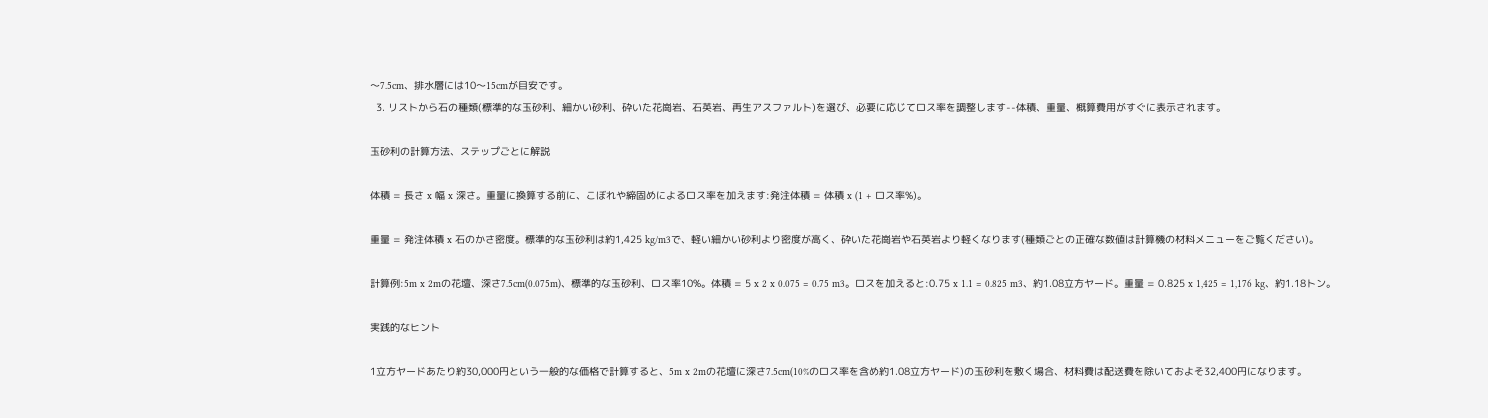〜7.5cm、排水層には10〜15cmが目安です。
  3. リストから石の種類(標準的な玉砂利、細かい砂利、砕いた花崗岩、石英岩、再生アスファルト)を選び、必要に応じてロス率を調整します--体積、重量、概算費用がすぐに表示されます。

玉砂利の計算方法、ステップごとに解説

体積 = 長さ x 幅 x 深さ。重量に換算する前に、こぼれや締固めによるロス率を加えます:発注体積 = 体積 x (1 + ロス率%)。

重量 = 発注体積 x 石のかさ密度。標準的な玉砂利は約1,425 kg/m3で、軽い細かい砂利より密度が高く、砕いた花崗岩や石英岩より軽くなります(種類ごとの正確な数値は計算機の材料メニューをご覧ください)。

計算例:5m x 2mの花壇、深さ7.5cm(0.075m)、標準的な玉砂利、ロス率10%。体積 = 5 x 2 x 0.075 = 0.75 m3。ロスを加えると:0.75 x 1.1 = 0.825 m3、約1.08立方ヤード。重量 = 0.825 x 1,425 = 1,176 kg、約1.18トン。

実践的なヒント

1立方ヤードあたり約30,000円という一般的な価格で計算すると、5m x 2mの花壇に深さ7.5cm(10%のロス率を含め約1.08立方ヤード)の玉砂利を敷く場合、材料費は配送費を除いておよそ32,400円になります。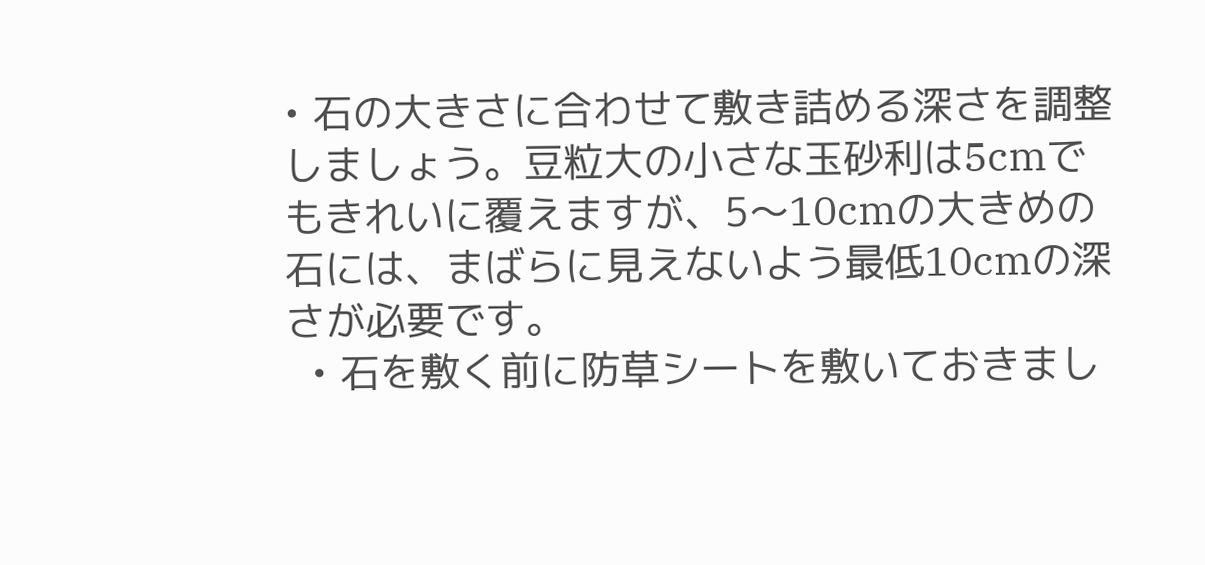• 石の大きさに合わせて敷き詰める深さを調整しましょう。豆粒大の小さな玉砂利は5cmでもきれいに覆えますが、5〜10cmの大きめの石には、まばらに見えないよう最低10cmの深さが必要です。
  • 石を敷く前に防草シートを敷いておきまし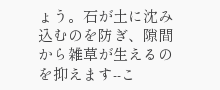ょう。石が土に沈み込むのを防ぎ、隙間から雑草が生えるのを抑えます--こ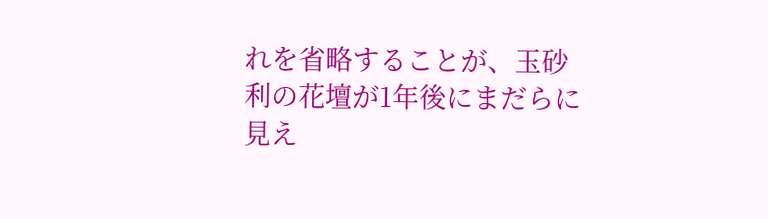れを省略することが、玉砂利の花壇が1年後にまだらに見え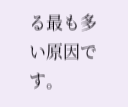る最も多い原因です。